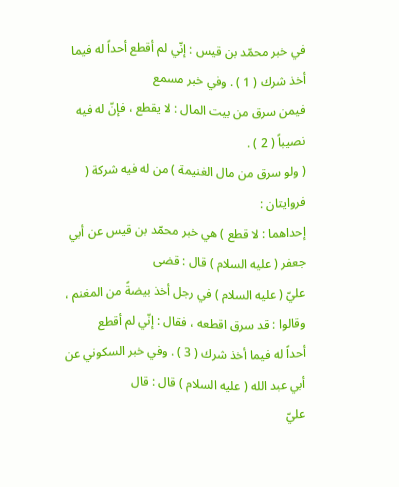في خبر محمّد بن قيس : إنّي لم أقطع أحداً له فيما أخذ شرك ( 1 ) . وفي خبر مسمع
فيمن سرق من بيت المال : لا يقطع ، فإنّ له فيه نصيباً ( 2 ) .
( ولو سرق من مال الغنيمة ) من له فيه شركة ( فروايتان :
إحداهما : لا قطع ) هي خبر محمّد بن قيس عن أبي جعفر ( عليه السلام ) قال : قضى
عليّ ( عليه السلام ) في رجل أخذ بيضةً من المغنم ، وقالوا : قد سرق اقطعه ، فقال : إنّي لم أقطع
أحداً له فيما أخذ شرك ( 3 ) . وفي خبر السكوني عن أبي عبد الله ( عليه السلام ) قال : قال
عليّ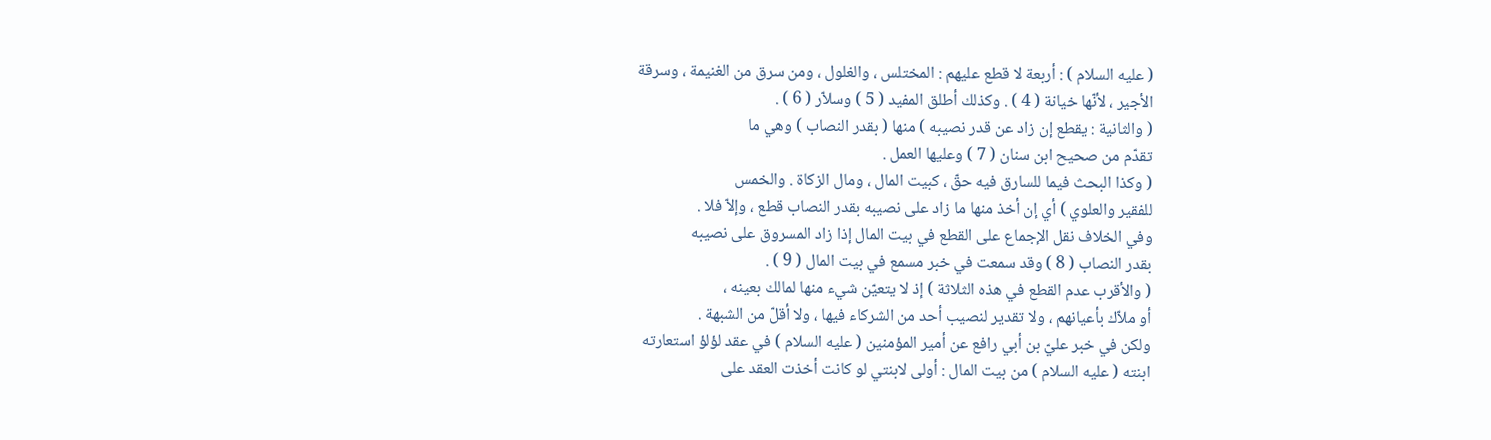( عليه السلام ) : أربعة لا قطع عليهم : المختلس ، والغلول ، ومن سرق من الغنيمة ، وسرقة
الأجير ، لأنّها خيانة ( 4 ) . وكذلك أطلق المفيد ( 5 ) وسلاّر ( 6 ) .
( والثانية : يقطع إن زاد عن قدر نصيبه ) منها ( بقدر النصاب ) وهي ما
تقدّم من صحيح ابن سنان ( 7 ) وعليها العمل .
( وكذا البحث فيما للسارق فيه حقّ ، كبيت المال ، ومال الزكاة . والخمس
للفقير والعلوي ) أي إن أخذ منها ما زاد على نصيبه بقدر النصاب قطع ، وإلاّ فلا .
وفي الخلاف نقل الإجماع على القطع في بيت المال إذا زاد المسروق على نصيبه
بقدر النصاب ( 8 ) وقد سمعت في خبر مسمع في بيت المال ( 9 ) .
( والأقرب عدم القطع في هذه الثلاثة ) إذ لا يتعيّن شيء منها لمالك بعينه ،
أو ملاّك بأعيانهم ، ولا تقدير لنصيب أحد من الشركاء فيها ، ولا أقلّ من الشبهة .
ولكن في خبر عليّ بن أبي رافع عن أمير المؤمنين ( عليه السلام ) في عقد لؤلؤ استعارته
ابنته ( عليه السلام ) من بيت المال : أولى لابنتي لو كانت أخذت العقد على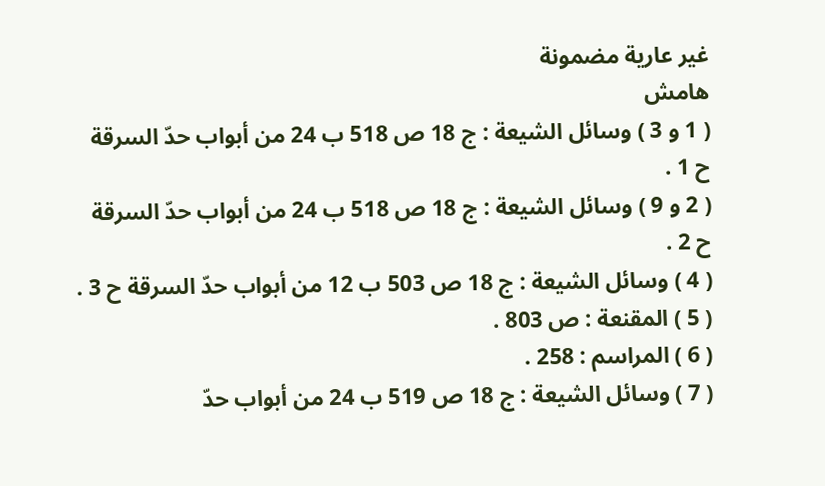غير عارية مضمونة
هامش
( 1 و 3 ) وسائل الشيعة : ج 18 ص 518 ب 24 من أبواب حدّ السرقة ح 1 .
( 2 و 9 ) وسائل الشيعة : ج 18 ص 518 ب 24 من أبواب حدّ السرقة ح 2 .
( 4 ) وسائل الشيعة : ج 18 ص 503 ب 12 من أبواب حدّ السرقة ح 3 .
( 5 ) المقنعة : ص 803 .
( 6 ) المراسم : 258 .
( 7 ) وسائل الشيعة : ج 18 ص 519 ب 24 من أبواب حدّ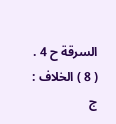السرقة ح 4 .
( 8 ) الخلاف : ج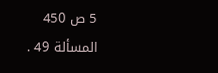5 ص 450 المسألة 49 .